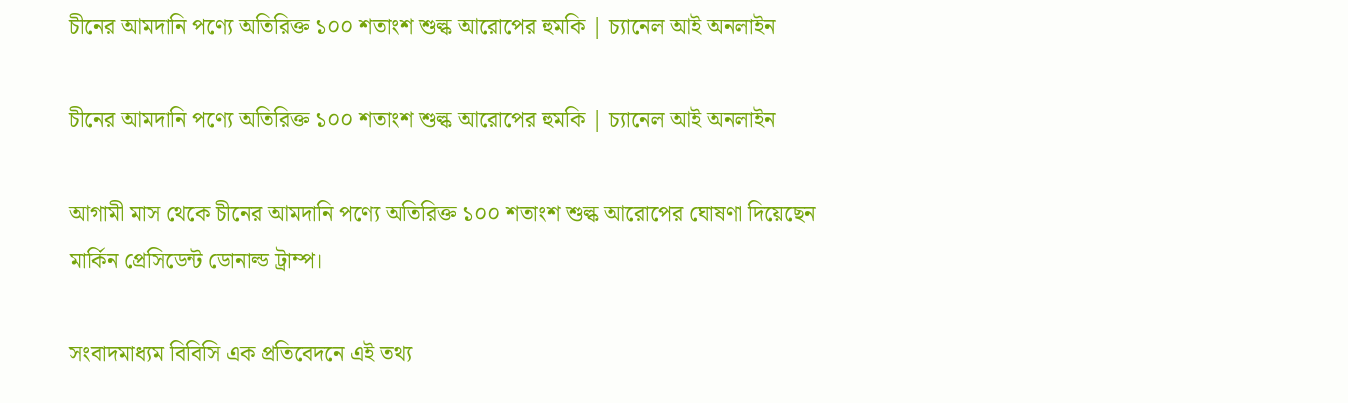চীনের আমদানি পণ্যে অতিরিক্ত ১০০ শতাংশ শুল্ক আরোপের হুমকি | চ্যানেল আই অনলাইন

চীনের আমদানি পণ্যে অতিরিক্ত ১০০ শতাংশ শুল্ক আরোপের হুমকি | চ্যানেল আই অনলাইন

আগামী মাস থেকে চীনের আমদানি পণ্যে অতিরিক্ত ১০০ শতাংশ শুল্ক আরোপের ঘোষণা দিয়েছেন মার্কিন প্রেসিডেন্ট ডোনাল্ড ট্রাম্প।

সংবাদমাধ্যম বিবিসি এক প্রতিবেদনে এই তথ্য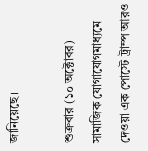জানিয়েছে।

শুক্রবার (১০ অক্টোবর) সামাজিক যোগাযোগমাধ্যমে দেওয়া এক পোস্টে ট্রাম্প আরও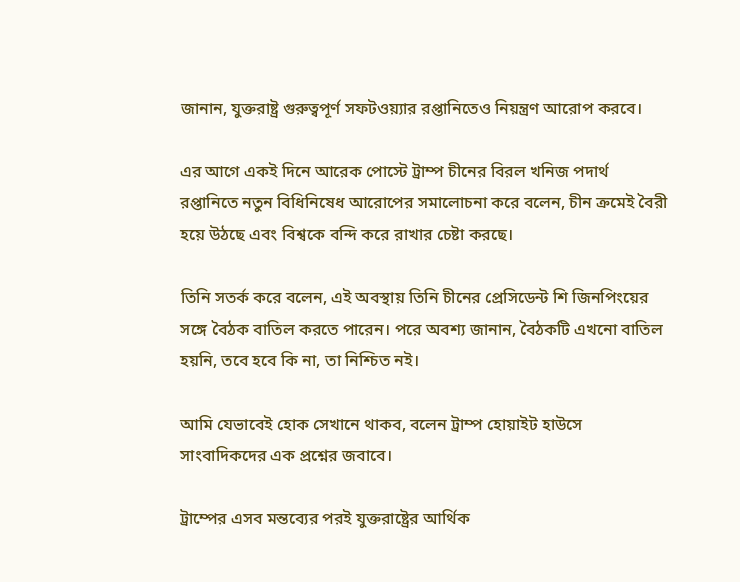জানান, যুক্তরাষ্ট্র গুরুত্বপূর্ণ সফটওয়্যার রপ্তানিতেও নিয়ন্ত্রণ আরোপ করবে।

এর আগে একই দিনে আরেক পোস্টে ট্রাম্প চীনের বিরল খনিজ পদার্থ রপ্তানিতে নতুন বিধিনিষেধ আরোপের সমালোচনা করে বলেন, চীন ক্রমেই বৈরী হয়ে উঠছে এবং বিশ্বকে বন্দি করে রাখার চেষ্টা করছে।

তিনি সতর্ক করে বলেন, এই অবস্থায় তিনি চীনের প্রেসিডেন্ট শি জিনপিংয়ের সঙ্গে বৈঠক বাতিল করতে পারেন। পরে অবশ্য জানান, বৈঠকটি এখনো বাতিল হয়নি, তবে হবে কি না, তা নিশ্চিত নই।

আমি যেভাবেই হোক সেখানে থাকব, বলেন ট্রাম্প হোয়াইট হাউসে সাংবাদিকদের এক প্রশ্নের জবাবে।

ট্রাম্পের এসব মন্তব্যের পরই যুক্তরাষ্ট্রের আর্থিক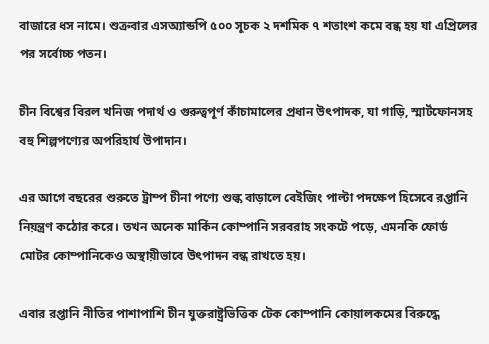বাজারে ধস নামে। শুক্রবার এসঅ্যান্ডপি ৫০০ সূচক ২ দশমিক ৭ শতাংশ কমে বন্ধ হয় যা এপ্রিলের পর সর্বোচ্চ পতন।

চীন বিশ্বের বিরল খনিজ পদার্থ ও গুরুত্বপূর্ণ কাঁচামালের প্রধান উৎপাদক, যা গাড়ি, স্মার্টফোনসহ বহু শিল্পপণ্যের অপরিহার্য উপাদান।

এর আগে বছরের শুরুতে ট্রাম্প চীনা পণ্যে শুল্ক বাড়ালে বেইজিং পাল্টা পদক্ষেপ হিসেবে রপ্তানি নিয়ন্ত্রণ কঠোর করে। তখন অনেক মার্কিন কোম্পানি সরবরাহ সংকটে পড়ে, এমনকি ফোর্ড মোটর কোম্পানিকেও অস্থায়ীভাবে উৎপাদন বন্ধ রাখতে হয়।

এবার রপ্তানি নীতির পাশাপাশি চীন যুক্তরাষ্ট্রভিত্তিক টেক কোম্পানি কোয়ালকমের বিরুদ্ধে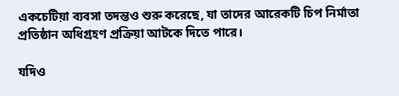একচেটিয়া ব্যবসা তদন্তও শুরু করেছে, যা তাদের আরেকটি চিপ নির্মাতা প্রতিষ্ঠান অধিগ্রহণ প্রক্রিয়া আটকে দিতে পারে।

যদিও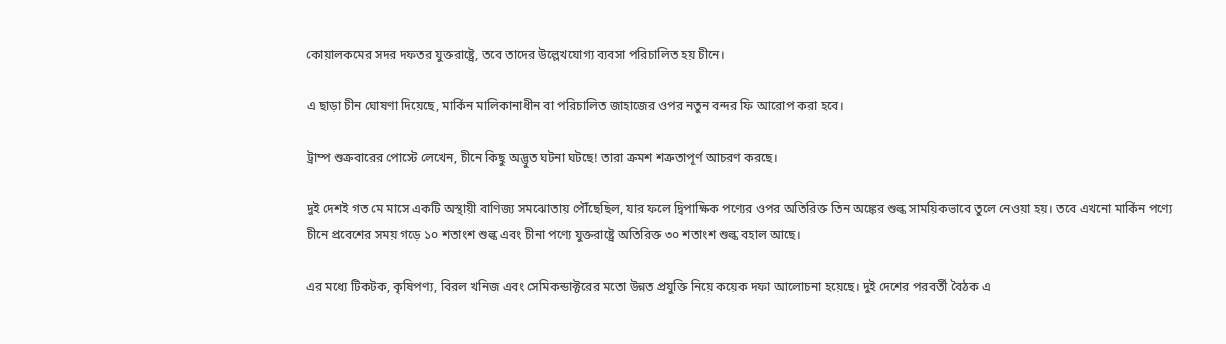কোয়ালকমের সদর দফতর যুক্তরাষ্ট্রে, তবে তাদের উল্লেখযোগ্য ব্যবসা পরিচালিত হয় চীনে।

এ ছাড়া চীন ঘোষণা দিয়েছে, মার্কিন মালিকানাধীন বা পরিচালিত জাহাজের ওপর নতুন বন্দর ফি আরোপ করা হবে।

ট্রাম্প শুক্রবারের পোস্টে লেখেন, চীনে কিছু অদ্ভুত ঘটনা ঘটছে! তারা ক্রমশ শত্রুতাপূর্ণ আচরণ করছে।

দুই দেশই গত মে মাসে একটি অস্থায়ী বাণিজ্য সমঝোতায় পৌঁছেছিল, যার ফলে দ্বিপাক্ষিক পণ্যের ওপর অতিরিক্ত তিন অঙ্কের শুল্ক সাময়িকভাবে তুলে নেওয়া হয়। তবে এখনো মার্কিন পণ্যে চীনে প্রবেশের সময় গড়ে ১০ শতাংশ শুল্ক এবং চীনা পণ্যে যুক্তরাষ্ট্রে অতিরিক্ত ৩০ শতাংশ শুল্ক বহাল আছে।

এর মধ্যে টিকটক, কৃষিপণ্য, বিরল খনিজ এবং সেমিকন্ডাক্টরের মতো উন্নত প্রযুক্তি নিয়ে কয়েক দফা আলোচনা হয়েছে। দুই দেশের পরবর্তী বৈঠক এ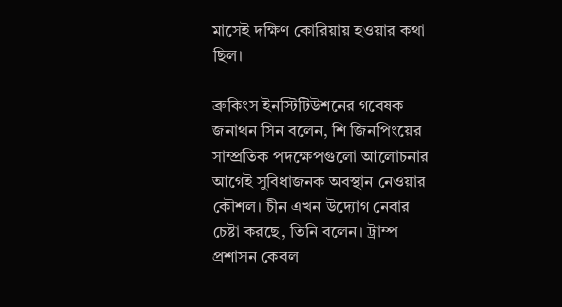মাসেই দক্ষিণ কোরিয়ায় হওয়ার কথা ছিল।

ব্রুকিংস ইনস্টিটিউশনের গবেষক জনাথন সিন বলেন, শি জিনপিংয়ের সাম্প্রতিক পদক্ষেপগুলো আলোচনার আগেই সুবিধাজনক অবস্থান নেওয়ার কৌশল। চীন এখন উদ্যোগ নেবার চেষ্টা করছে, তিনি বলেন। ট্রাম্প প্রশাসন কেবল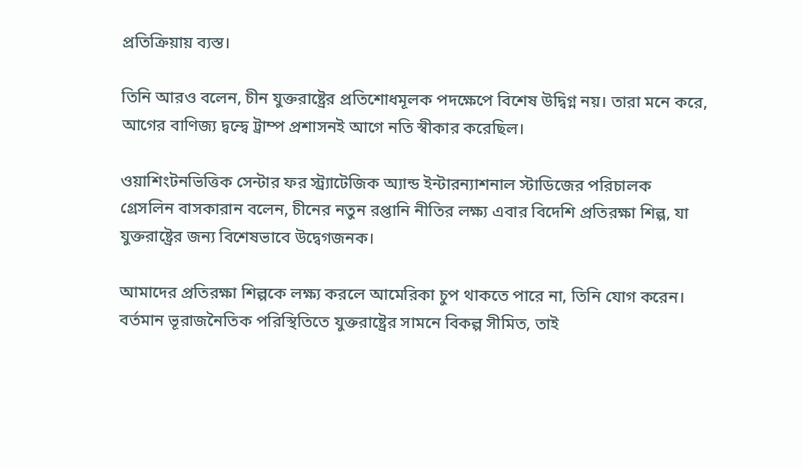প্রতিক্রিয়ায় ব্যস্ত।

তিনি আরও বলেন, চীন যুক্তরাষ্ট্রের প্রতিশোধমূলক পদক্ষেপে বিশেষ উদ্বিগ্ন নয়। তারা মনে করে, আগের বাণিজ্য দ্বন্দ্বে ট্রাম্প প্রশাসনই আগে নতি স্বীকার করেছিল।

ওয়াশিংটনভিত্তিক সেন্টার ফর স্ট্র্যাটেজিক অ্যান্ড ইন্টারন্যাশনাল স্টাডিজের পরিচালক গ্রেসলিন বাসকারান বলেন, চীনের নতুন রপ্তানি নীতির লক্ষ্য এবার বিদেশি প্রতিরক্ষা শিল্প, যা যুক্তরাষ্ট্রের জন্য বিশেষভাবে উদ্বেগজনক।

আমাদের প্রতিরক্ষা শিল্পকে লক্ষ্য করলে আমেরিকা চুপ থাকতে পারে না, তিনি যোগ করেন। বর্তমান ভূরাজনৈতিক পরিস্থিতিতে যুক্তরাষ্ট্রের সামনে বিকল্প সীমিত, তাই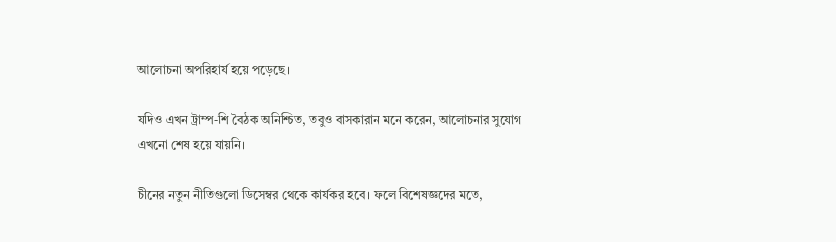আলোচনা অপরিহার্য হয়ে পড়েছে।

যদিও এখন ট্রাম্প-শি বৈঠক অনিশ্চিত, তবুও বাসকারান মনে করেন, আলোচনার সুযোগ এখনো শেষ হয়ে যায়নি।

চীনের নতুন নীতিগুলো ডিসেম্বর থেকে কার্যকর হবে। ফলে বিশেষজ্ঞদের মতে,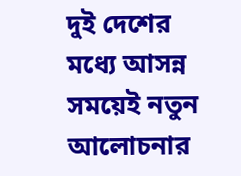দুই দেশের মধ্যে আসন্ন সময়েই নতুন আলোচনার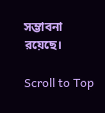সম্ভাবনা রয়েছে।

Scroll to Top